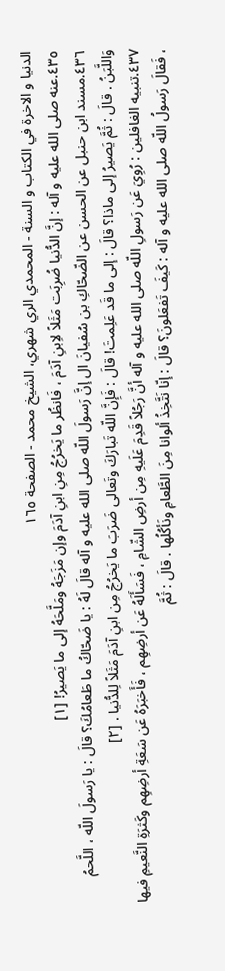الدنيا و الاخرة في الكتاب و السنة - المحمدي الري شهري، الشيخ محمد - الصفحة ١٦٥
٤٣٥.عنه صلى الله عليه و آله : إنَّ الدُّنيا ضُرِبَت مَثَلاً لاِبنِ آدَمَ ، فَانظُر ما يَخرُجُ مِنِ ابنِ آدَمَ وإن مَزَجَهُ ومَلَّحَهُ إلى ما يَصيرُ! [١]
٤٣٦.مسند ابن حنبل عن الحسن عن الضّحّاكِ بن سُفيانَ ال إنَّ رَسولَ اللّه صلى الله عليه و آله قالَ لَهُ : يا ضَحّاكُ ما طَعامُكَ؟ قالَ : يا رَسولَ اللّه ، اللَّحمُ وَاللَّبَنُ . قالَ : ثُمَّ يَصيرُ إلى ماذا؟ قالَ : إلى ما قَد عَلِمتَ! قالَ : فَإِنَّ اللّه تَبارَكَ وتَعالى ضَرَبَ ما يَخرُجُ مِن ابنِ آدَمَ مَثَلاً لِلدُّنيا . [٢]
٤٣٧.تنبيه الغافلين : رُوِيَ عَن رَسولِ اللّه صلى الله عليه و آله أنَّ رَجُلاً قَدِمَ عَلَيهِ مِن أرضِ الشّامِ ، فَسَأَلَهُ عَن أرضِهِم ، فَأَخبَرَهُ عَن سَعَةِ أرضِهِم وكَثرَةِ النَّعيمِ فيها ، فَقالَ رَسولُ اللّه صلى الله عليه و آله : كَيفَ تَفعَلونَ؟ قالَ : إنّا نَتَّخِذُ ألوانا مِنَ الطَّعامِ ونَأكُلُها . قالَ : ثُمَّ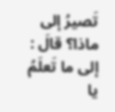تَصيرُ إلى ماذا؟ قالَ : إلى ما تَعلَمُ يا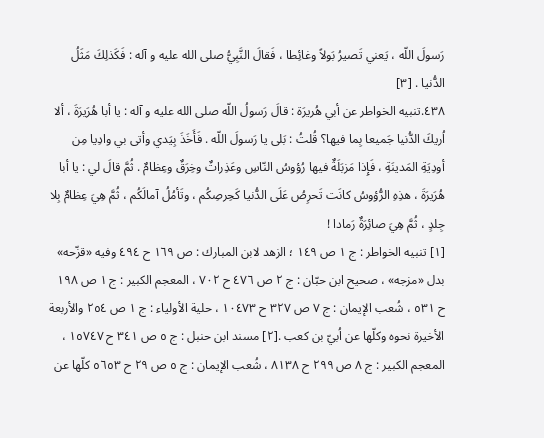رَسولَ اللّه ، يَعني تَصيرُ بَولاً وغائِطا ، فَقالَ النَّبِيُّ صلى الله عليه و آله : فَكَذلِكَ مَثَلُ الدُّنيا . [٣]
٤٣٨.تنبيه الخواطر عن أبي هُريرَة : قالَ رَسولُ اللّه صلى الله عليه و آله : يا أبا هُرَيرَةَ ، ألا اُريكَ الدُّنيا جَميعا بِما فيها؟ قُلتُ : بَلى يا رَسولَ اللّه . فَأَخَذَ بِيَدي وأتى بي وادِيا مِن أودِيَةِ المَدينَةِ ، فَإِذا مَزبَلَةٌ فيها رُؤوسُ النّاسِ وعَذِراتٌ وخِرَقٌ وعِظامٌ . ثُمَّ قالَ لي : يا أبا هُرَيرَةَ ، هذِهِ الرُّؤوسُ كانَت تَحرِصُ عَلَى الدُّنيا كَحِرصِكُم ، وتَأمُلُ آمالَكُم ، ثُمَّ هِيَ عِظامٌ بِلا جِلدٍ ، ثُمَّ هِيَ صائِرَةٌ رَمادا !
[١] تنبيه الخواطر : ج ١ ص ١٤٩ ؛ الزهد لابن المبارك : ص ١٦٩ ح ٤٩٤ وفيه «قزّحه» بدل «مزجه» ، صحيح ابن حبّان : ج ٢ ص ٤٧٦ ح ٧٠٢ ، المعجم الكبير : ج ١ ص ١٩٨ ح ٥٣١ ، شُعب الإيمان : ج ٧ ص ٣٢٧ ح ١٠٤٧٣ ، حلية الأولياء : ج ١ ص ٢٥٤ والأربعة الأخيرة نحوه وكلّها عن اُبيّ بن كعب .[٢] مسند ابن حنبل : ج ٥ ص ٣٤١ ح ١٥٧٤٧ ، المعجم الكبير : ج ٨ ص ٢٩٩ ح ٨١٣٨ ، شُعب الإيمان : ج ٥ ص ٢٩ ح ٥٦٥٣ كلّها عن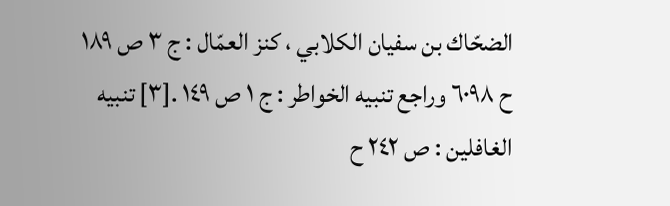الضحّاك بن سفيان الكلابي ، كنز العمّال : ج ٣ ص ١٨٩ ح ٦٠٩٨ وراجع تنبيه الخواطر : ج ١ ص ١٤٩ .[٣] تنبيه الغافلين : ص ٢٤٢ ح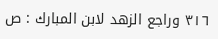٣١٦ وراجع الزهد لابن المبارك : ص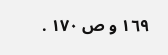١٦٩ و ص ١٧٠ .